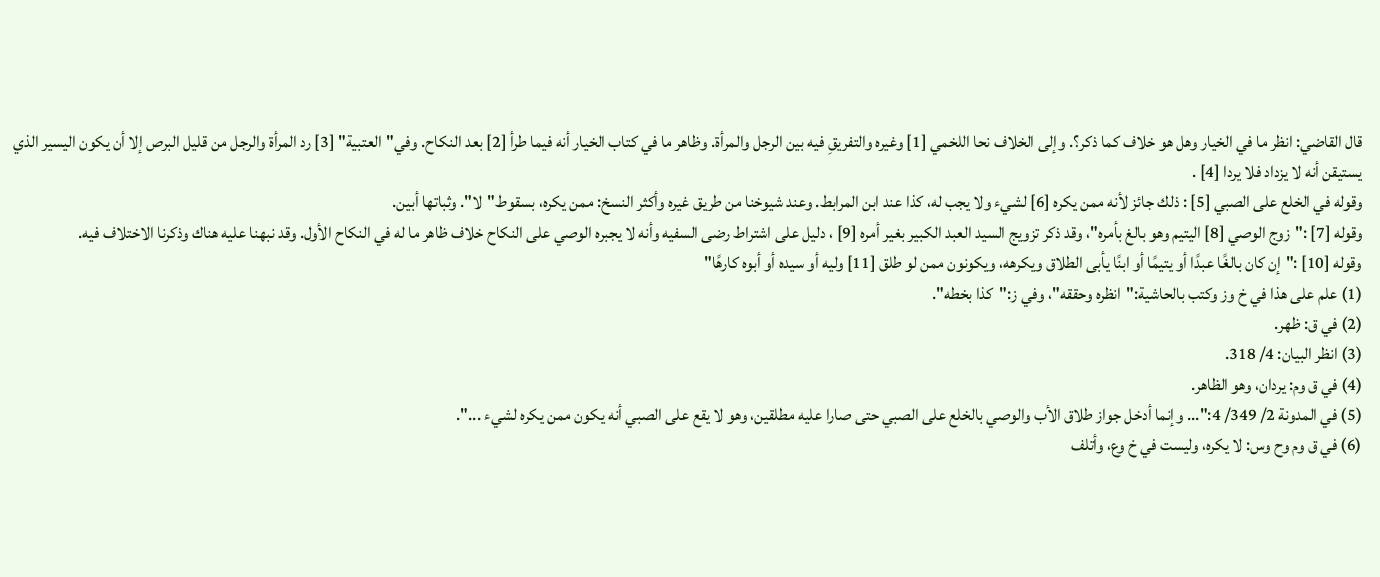قال القاضي: انظر ما في الخيار وهل هو خلاف كما ذكر؟. وإلى الخلاف نحا اللخمي [1] وغيره والتفريقِ فيه بين الرجل والمرأة. وظاهر ما في كتاب الخيار أنه فيما طرأ [2] بعد النكاح. وفي"العتبية" [3] رد المرأة والرجل من قليل البرص إلا أن يكون اليسير الذي يستيقن أنه لا يزداد فلا يردا [4] .
وقوله في الخلع على الصبي [5] : ذلك جائز لأنه ممن يكره [6] لشيء ولا يجب له، كذا عند ابن المرابط. وعند شيوخنا من طريق غيره وأكثر النسخ: ممن يكره، بسقوط"لا". وثباتها أبين.
وقوله [7] :"زوج الوصي [8] اليتيم وهو بالغ بأمره"، وقد ذكر تزويج السيد العبد الكبير بغير أمره [9] ، دليل على اشتراط رضى السفيه وأنه لا يجبره الوصي على النكاح خلاف ظاهر ما له في النكاح الأول. وقد نبهنا عليه هناك وذكرنا الاختلاف فيه.
وقوله [10] :"إن كان بالغًا عبدًا أو يتيمًا أو ابنًا يأبى الطلاق ويكرهه، ويكونون ممن لو طلق [11] وليه أو سيده أو أبوه كارهًا"
(1) علم على هذا في خ وز وكتب بالحاشية:"انظره وحققه"، وفي ز:"كذا بخطه".
(2) في ق: ظهر.
(3) انظر البيان: 4/ 318.
(4) في ق وم: يردان، وهو الظاهر.
(5) في المدونة 2/ 349/ 4:"... وإنما أدخل جواز طلاق الأب والوصي بالخلع على الصبي حتى صارا عليه مطلقين، وهو لا يقع على الصبي أنه يكون ممن يكره لشيء ...".
(6) في ق وم وح وس: لا يكره، وليست في خ وع، وأتلف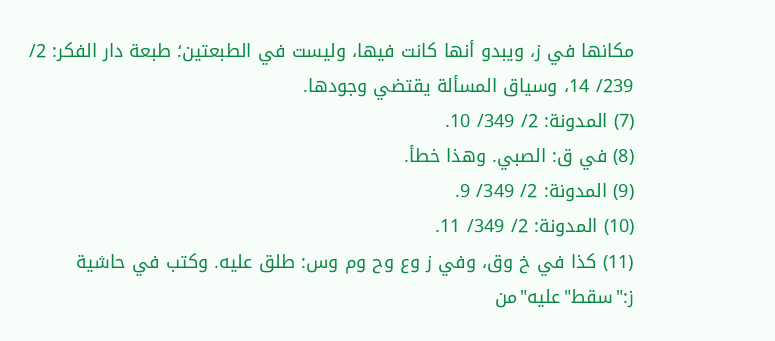مكانها في ز، ويبدو أنها كانت فيها، وليست في الطبعتين؛ طبعة دار الفكر: 2/ 239/ 14، وسياق المسألة يقتضي وجودها.
(7) المدونة: 2/ 349/ 10.
(8) في ق: الصبي. وهذا خطأ.
(9) المدونة: 2/ 349/ 9.
(10) المدونة: 2/ 349/ 11.
(11) كذا في خ وق، وفي ز وع وح وم وس: طلق عليه. وكتب في حاشية ز:"سقط"عليه"من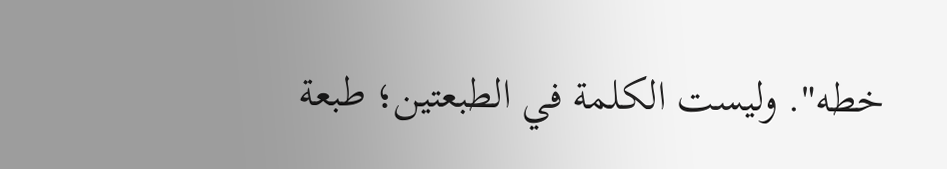خطه". وليست الكلمة في الطبعتين؛ طبعة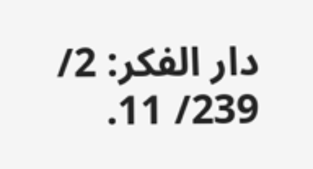دار الفكر: 2/ 239/ 11.